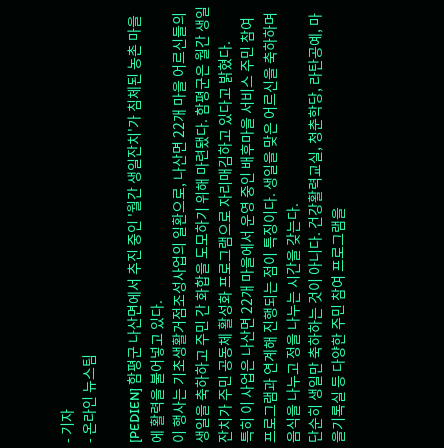- 기자
- 온라인 뉴스팀

[PEDIEN] 함평군 나산면에서 추진 중인 '월간 생일잔치'가 침체된 농촌 마을에 활력을 불어넣고 있다.
이 행사는 기초생활거점조성사업의 일환으로, 나산면 22개 마을 어르신들의 생일을 축하하고 주민 간 화합을 도모하기 위해 마련됐다. 함평군은 월간 생일잔치가 주민 공동체 활성화 프로그램으로 자리매김하고 있다고 밝혔다.
특히 이 사업은 나산면 22개 마을에서 운영 중인 배후마을 서비스 주민 참여 프로그램과 연계해 진행되는 점이 특징이다. 생일을 맞은 어르신을 축하하며 음식을 나누고 정을 나누는 시간을 갖는다.
단순히 생일만 축하하는 것이 아니다. 건강활력교실, 청춘학당, 라탄공예, 마을기록실 등 다양한 주민 참여 프로그램을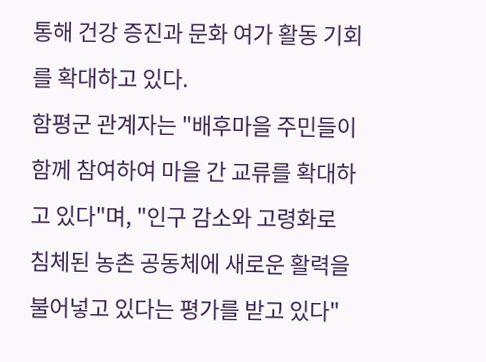통해 건강 증진과 문화 여가 활동 기회를 확대하고 있다.
함평군 관계자는 "배후마을 주민들이 함께 참여하여 마을 간 교류를 확대하고 있다"며, "인구 감소와 고령화로 침체된 농촌 공동체에 새로운 활력을 불어넣고 있다는 평가를 받고 있다"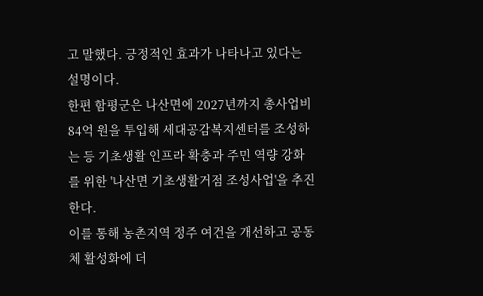고 말했다. 긍정적인 효과가 나타나고 있다는 설명이다.
한편 함평군은 나산면에 2027년까지 총사업비 84억 원을 투입해 세대공감복지센터를 조성하는 등 기초생활 인프라 확충과 주민 역량 강화를 위한 '나산면 기초생활거점 조성사업'을 추진한다.
이를 통해 농촌지역 정주 여건을 개선하고 공동체 활성화에 더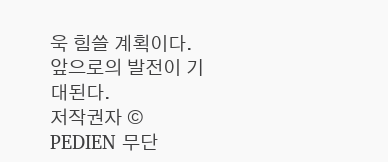욱 힘쓸 계획이다. 앞으로의 발전이 기대된다.
저작권자 © PEDIEN 무단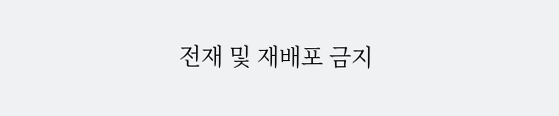전재 및 재배포 금지